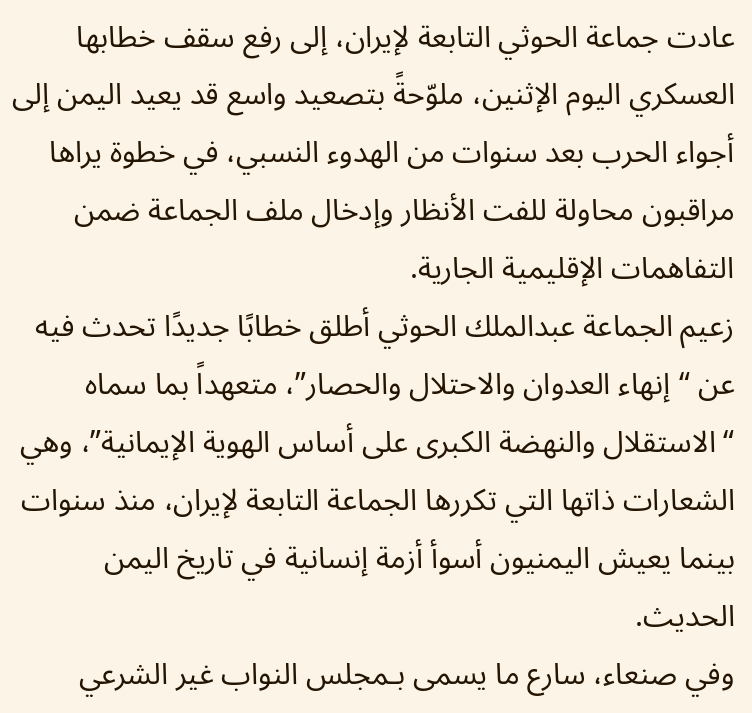عادت جماعة الحوثي التابعة لإيران، إلى رفع سقف خطابها العسكري اليوم الإثنين، ملوّحةً بتصعيد واسع قد يعيد اليمن إلى أجواء الحرب بعد سنوات من الهدوء النسبي، في خطوة يراها مراقبون محاولة للفت الأنظار وإدخال ملف الجماعة ضمن التفاهمات الإقليمية الجارية.
زعيم الجماعة عبدالملك الحوثي أطلق خطابًا جديدًا تحدث فيه عن “إنهاء العدوان والاحتلال والحصار”، متعهداً بما سماه “الاستقلال والنهضة الكبرى على أساس الهوية الإيمانية”، وهي الشعارات ذاتها التي تكررها الجماعة التابعة لإيران، منذ سنوات بينما يعيش اليمنيون أسوأ أزمة إنسانية في تاريخ اليمن الحديث.
وفي صنعاء، سارع ما يسمى بـمجلس النواب غير الشرعي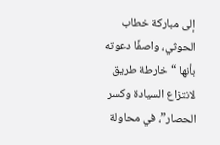إلى مباركة خطاب الحوثي، واصفًا دعوته بأنها “خارطة طريق لانتزاع السيادة وكسر الحصار”، في محاولة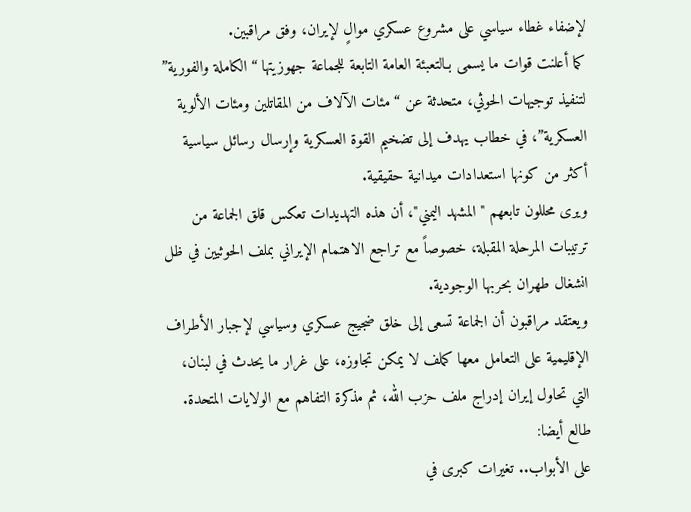لإضفاء غطاء سياسي على مشروع عسكري موالٍ لإيران، وفق مراقبين.
كما أعلنت قوات ما يسمى بـالتعبئة العامة التابعة للجماعة جهوزيتها “الكاملة والفورية” لتنفيذ توجيهات الحوثي، متحدثة عن “مئات الآلاف من المقاتلين ومئات الألوية العسكرية”، في خطاب يهدف إلى تضخيم القوة العسكرية وإرسال رسائل سياسية أكثر من كونها استعدادات ميدانية حقيقية.
ويرى محللون تابعهم "المشهد اليمني"، أن هذه التهديدات تعكس قلق الجماعة من ترتيبات المرحلة المقبلة، خصوصاً مع تراجع الاهتمام الإيراني بملف الحوثيين في ظل انشغال طهران بحربها الوجودية.
ويعتقد مراقبون أن الجماعة تسعى إلى خلق ضجيج عسكري وسياسي لإجبار الأطراف الإقليمية على التعامل معها كملف لا يمكن تجاوزه، على غرار ما يحدث في لبنان، التي تحاول إيران إدراج ملف حزب الله، ثم مذكرة التفاهم مع الولايات المتحدة.
طالع أيضا:
على الأبواب.. تغيرات كبرى في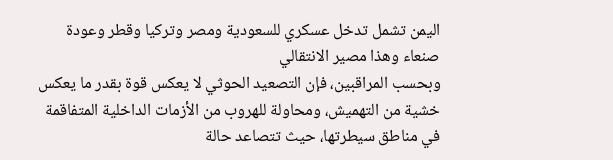اليمن تشمل تدخل عسكري للسعودية ومصر وتركيا وقطر وعودة صنعاء وهذا مصير الانتقالي
وبحسب المراقبين، فإن التصعيد الحوثي لا يعكس قوة بقدر ما يعكس خشية من التهميش، ومحاولة للهروب من الأزمات الداخلية المتفاقمة في مناطق سيطرتها، حيث تتصاعد حالة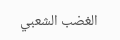الغضب الشعبي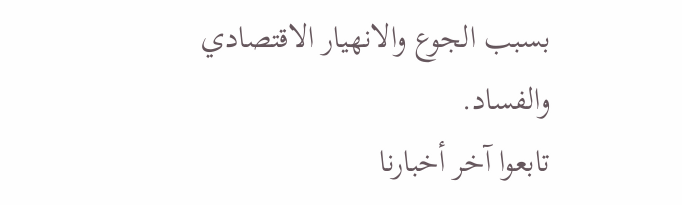بسبب الجوع والانهيار الاقتصادي والفساد.
تابعوا آخر أخبارنا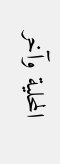المحلية وآخر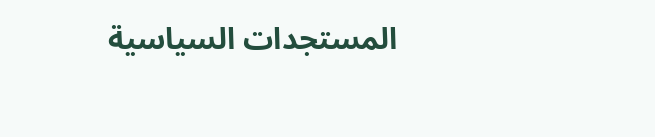المستجدات السياسية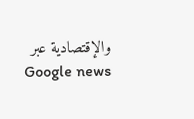والإقتصادية عبر Google news